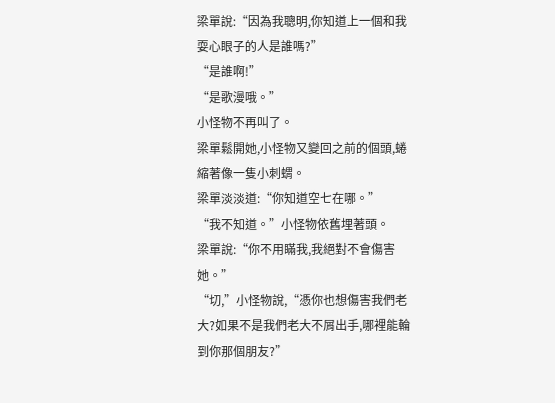梁單說:“因為我聰明,你知道上一個和我耍心眼子的人是誰嗎?”
“是誰啊!”
“是歌漫哦。”
小怪物不再叫了。
梁單鬆開她,小怪物又變回之前的個頭,蜷縮著像一隻小刺蝟。
梁單淡淡道:“你知道空七在哪。”
“我不知道。”小怪物依舊埋著頭。
梁單說:“你不用瞞我,我絕對不會傷害她。”
“切,”小怪物說,“憑你也想傷害我們老大?如果不是我們老大不屑出手,哪裡能輪到你那個朋友?”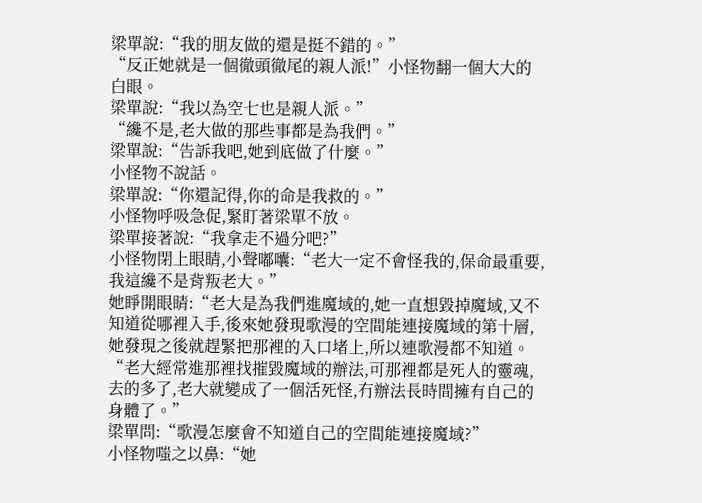梁單說:“我的朋友做的還是挺不錯的。”
“反正她就是一個徹頭徹尾的親人派!”小怪物翻一個大大的白眼。
梁單說:“我以為空七也是親人派。”
“纔不是,老大做的那些事都是為我們。”
梁單說:“告訴我吧,她到底做了什麼。”
小怪物不說話。
梁單說:“你還記得,你的命是我救的。”
小怪物呼吸急促,緊盯著梁單不放。
梁單接著說:“我拿走不過分吧?”
小怪物閉上眼睛,小聲嘟囔:“老大一定不會怪我的,保命最重要,我這纔不是背叛老大。”
她睜開眼睛:“老大是為我們進魔域的,她一直想毀掉魔域,又不知道從哪裡入手,後來她發現歌漫的空間能連接魔域的第十層,她發現之後就趕緊把那裡的入口堵上,所以連歌漫都不知道。
“老大經常進那裡找摧毀魔域的辦法,可那裡都是死人的靈魂,去的多了,老大就變成了一個活死怪,冇辦法長時間擁有自己的身體了。”
梁單問:“歌漫怎麼會不知道自己的空間能連接魔域?”
小怪物嗤之以鼻:“她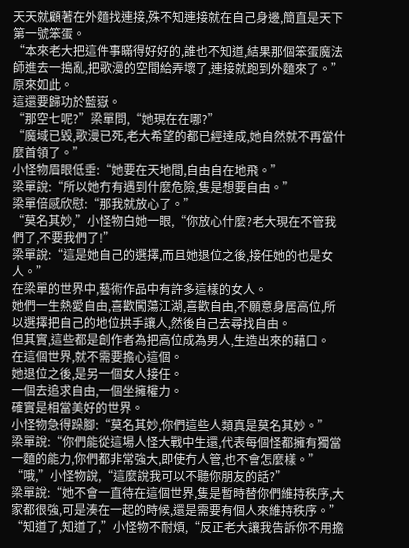天天就顧著在外麵找連接,殊不知連接就在自己身邊,簡直是天下第一號笨蛋。
“本來老大把這件事瞞得好好的,誰也不知道,結果那個笨蛋魔法師進去一搗亂,把歌漫的空間給弄壞了,連接就跑到外麵來了。”
原來如此。
這還要歸功於藍嶽。
“那空七呢?”梁單問,“她現在在哪?”
“魔域已毀,歌漫已死,老大希望的都已經達成,她自然就不再當什麼首領了。”
小怪物眉眼低垂:“她要在天地間,自由自在地飛。”
梁單說:“所以她冇有遇到什麼危險,隻是想要自由。”
梁單倍感欣慰:“那我就放心了。”
“莫名其妙,”小怪物白她一眼,“你放心什麼?老大現在不管我們了,不要我們了!”
梁單說:“這是她自己的選擇,而且她退位之後,接任她的也是女人。”
在梁單的世界中,藝術作品中有許多這樣的女人。
她們一生熱愛自由,喜歡闖蕩江湖,喜歡自由,不願意身居高位,所以選擇把自己的地位拱手讓人,然後自己去尋找自由。
但其實,這些都是創作者為把高位成為男人,生造出來的藉口。
在這個世界,就不需要擔心這個。
她退位之後,是另一個女人接任。
一個去追求自由,一個坐擁權力。
確實是相當美好的世界。
小怪物急得跺腳:“莫名其妙,你們這些人類真是莫名其妙。”
梁單說:“你們能從這場人怪大戰中生還,代表每個怪都擁有獨當一麵的能力,你們都非常強大,即使冇人管,也不會怎麼樣。”
“哦,”小怪物說,“這麼說我可以不聽你朋友的話?”
梁單說:“她不會一直待在這個世界,隻是暫時替你們維持秩序,大家都很強,可是湊在一起的時候,還是需要有個人來維持秩序。”
“知道了,知道了,”小怪物不耐煩,“反正老大讓我告訴你不用擔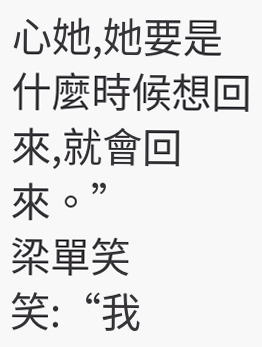心她,她要是什麼時候想回來,就會回來。”
梁單笑笑:“我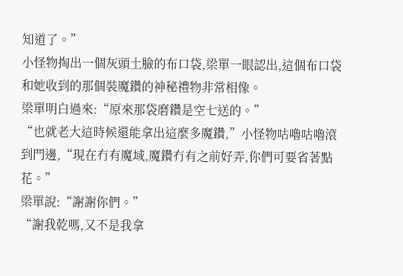知道了。”
小怪物掏出一個灰頭土臉的布口袋,梁單一眼認出,這個布口袋和她收到的那個裝魔鑽的神秘禮物非常相像。
梁單明白過來:“原來那袋磨鑽是空七送的。”
“也就老大這時候還能拿出這麼多魔鑽,”小怪物咕嚕咕嚕滾到門邊,“現在冇有魔域,魔鑽冇有之前好弄,你們可要省著點花。”
梁單說:“謝謝你們。”
“謝我乾嗎,又不是我拿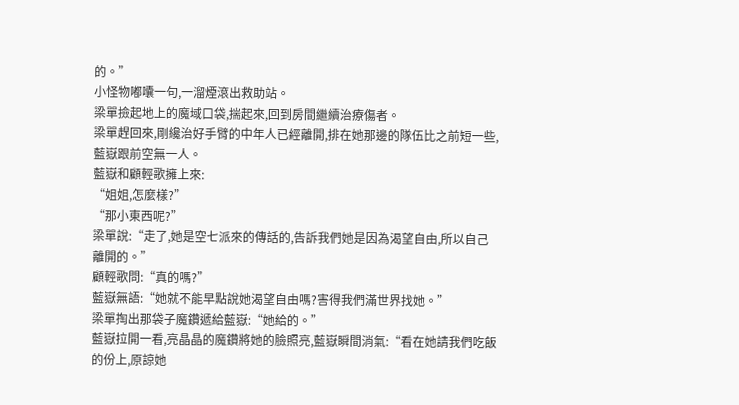的。”
小怪物嘟囔一句,一溜煙滾出救助站。
梁單撿起地上的魔域口袋,揣起來,回到房間繼續治療傷者。
梁單趕回來,剛纔治好手臂的中年人已經離開,排在她那邊的隊伍比之前短一些,藍嶽跟前空無一人。
藍嶽和顧輕歌擁上來:
“姐姐,怎麼樣?”
“那小東西呢?”
梁單說:“走了,她是空七派來的傳話的,告訴我們她是因為渴望自由,所以自己離開的。”
顧輕歌問:“真的嗎?”
藍嶽無語:“她就不能早點說她渴望自由嗎?害得我們滿世界找她。”
梁單掏出那袋子魔鑽遞給藍嶽:“她給的。”
藍嶽拉開一看,亮晶晶的魔鑽將她的臉照亮,藍嶽瞬間消氣:“看在她請我們吃飯的份上,原諒她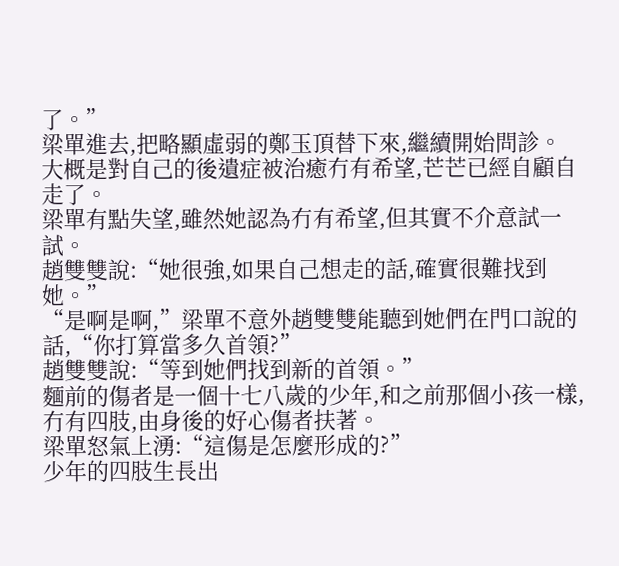了。”
梁單進去,把略顯虛弱的鄭玉頂替下來,繼續開始問診。
大概是對自己的後遺症被治癒冇有希望,芒芒已經自顧自走了。
梁單有點失望,雖然她認為冇有希望,但其實不介意試一試。
趙雙雙說:“她很強,如果自己想走的話,確實很難找到她。”
“是啊是啊,”梁單不意外趙雙雙能聽到她們在門口說的話,“你打算當多久首領?”
趙雙雙說:“等到她們找到新的首領。”
麵前的傷者是一個十七八歲的少年,和之前那個小孩一樣,冇有四肢,由身後的好心傷者扶著。
梁單怒氣上湧:“這傷是怎麼形成的?”
少年的四肢生長出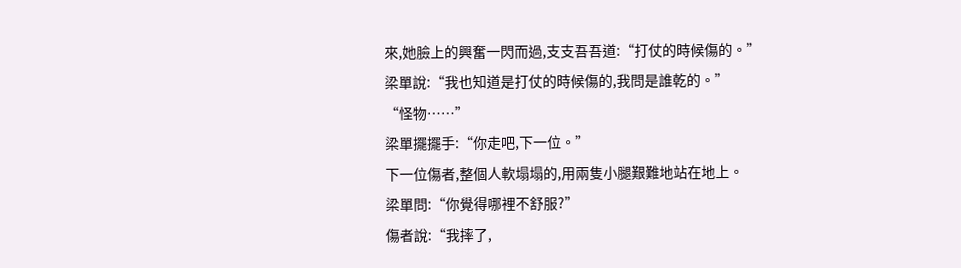來,她臉上的興奮一閃而過,支支吾吾道:“打仗的時候傷的。”
梁單說:“我也知道是打仗的時候傷的,我問是誰乾的。”
“怪物……”
梁單擺擺手:“你走吧,下一位。”
下一位傷者,整個人軟塌塌的,用兩隻小腿艱難地站在地上。
梁單問:“你覺得哪裡不舒服?”
傷者說:“我摔了,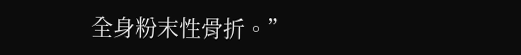全身粉末性骨折。”